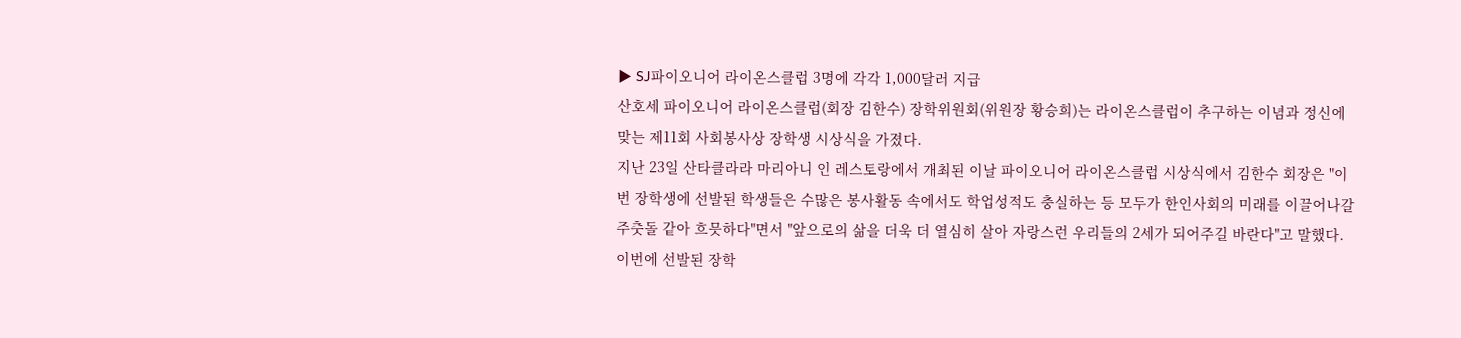▶ SJ파이오니어 라이온스클럽 3명에 각각 1,000달러 지급
산호세 파이오니어 라이온스클럽(회장 김한수) 장학위원회(위원장 황승희)는 라이온스클럽이 추구하는 이념과 정신에 맞는 제11회 사회봉사상 장학생 시상식을 가졌다.
지난 23일 산타클라라 마리아니 인 레스토랑에서 개최된 이날 파이오니어 라이온스클럽 시상식에서 김한수 회장은 "이번 장학생에 선발된 학생들은 수많은 봉사활동 속에서도 학업성적도 충실하는 등 모두가 한인사회의 미래를 이끌어나갈 주춧돌 같아 흐믓하다"면서 "앞으로의 삶을 더욱 더 열심히 살아 자랑스런 우리들의 2세가 되어주길 바란다"고 말했다.
이번에 선발된 장학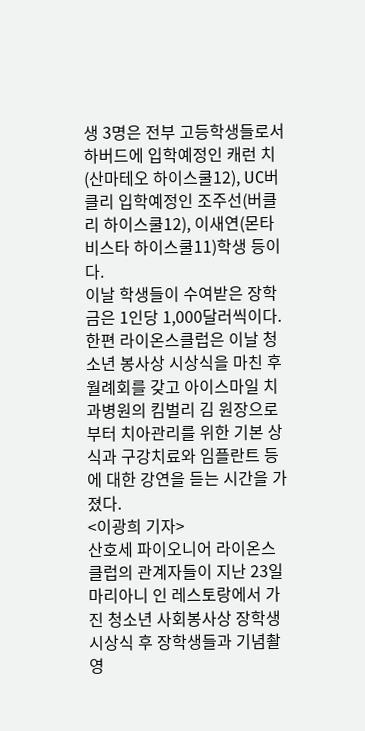생 3명은 전부 고등학생들로서 하버드에 입학예정인 캐런 치(산마테오 하이스쿨12), UC버클리 입학예정인 조주선(버클리 하이스쿨12), 이새연(몬타비스타 하이스쿨11)학생 등이다.
이날 학생들이 수여받은 장학금은 1인당 1,000달러씩이다.
한편 라이온스클럽은 이날 청소년 봉사상 시상식을 마친 후 월례회를 갖고 아이스마일 치과병원의 킴벌리 김 원장으로부터 치아관리를 위한 기본 상식과 구강치료와 임플란트 등에 대한 강연을 듣는 시간을 가졌다.
<이광희 기자>
산호세 파이오니어 라이온스클럽의 관계자들이 지난 23일 마리아니 인 레스토랑에서 가진 청소년 사회봉사상 장학생 시상식 후 장학생들과 기념촬영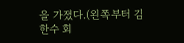을 가졌다.(왼쪽부터 김한수 회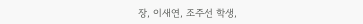장, 이새연, 조주선 학생,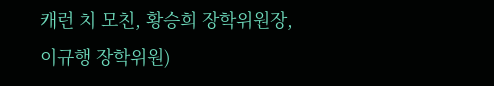캐런 치 모친, 황승희 장학위원장, 이규행 장학위원)